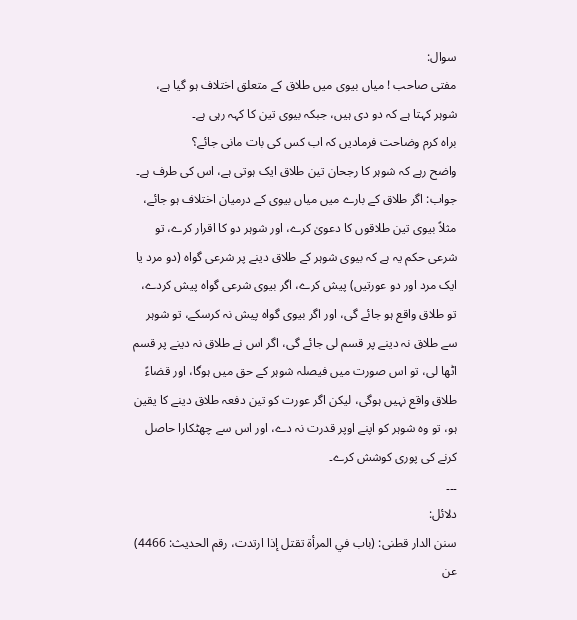سوال:
مفتی صاحب ! میاں بیوی میں طلاق کے متعلق اختلاف ہو گیا ہے، شوہر کہتا ہے کہ دو دی ہیں، جبکہ بیوی تین کا کہہ رہی ہے۔
براہ کرم وضاحت فرمادیں کہ اب کس کی بات مانی جائے؟
واضح رہے کہ شوہر کا رجحان تین طلاق ایک ہوتی ہے، اس کی طرف ہے۔
جواب: اگر طلاق کے بارے میں میاں بیوی کے درمیان اختلاف ہو جائے، مثلاً بیوی تین طلاقوں کا دعویٰ کرے، اور شوہر دو کا اقرار کرے، تو شرعی حکم یہ ہے کہ بیوی شوہر کے طلاق دینے پر شرعی گواہ (دو مرد یا ایک مرد اور دو عورتیں) پیش کرے، اگر بیوی شرعی گواہ پیش کردے، تو طلاق واقع ہو جائے گی، اور اگر بیوی گواہ پیش نہ کرسکے، تو شوہر سے طلاق نہ دینے پر قسم لی جائے گی، اگر اس نے طلاق نہ دینے پر قسم اٹھا لی، تو اس صورت میں فیصلہ شوہر کے حق میں ہوگا، اور قضاءً طلاق واقع نہیں ہوگی، لیکن اگر عورت کو تین دفعہ طلاق دینے کا یقین ہو، تو وہ شوہر کو اپنے اوپر قدرت نہ دے، اور اس سے چھٹکارا حاصل کرنے کی پوری کوشش کرے۔
۔۔۔
دلائل:
سنن الدار قطنی: (باب في المرأۃ تقتل إذا ارتدت، رقم الحدیث: 4466)
عن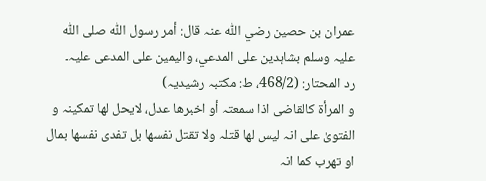عمران بن حصین رضي اللّٰہ عنہ قال: أمر رسول اللّٰہ صلی اللّٰہ علیہ وسلم بشاہدین علی المدعي، والیمین علی المدعی علیہ۔
رد المحتار: (468/2، ط: مکتبہ رشیدیہ)
و المرأۃ کالقاضی اذا سمعتہ أو اخبرھا عدل، لایحل لھا تمکینہ و الفتویٰ علی انہ لیس لھا قتلہ ولا تقتل نفسھا بل تفدی نفسھا بمال او تھرب کما انہ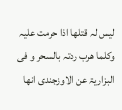لیس لہ قتلھا اذا حرمت علیہ وکلما ھرب ردتہ بالسحر و فی البزاریۃ عن الاوزجندی انھا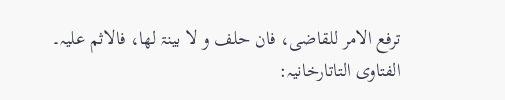ترفع الامر للقاضی، فان حلف و لا بینۃ لھا، فالاثم علیہ۔
الفتاوی التاتارخانیہ: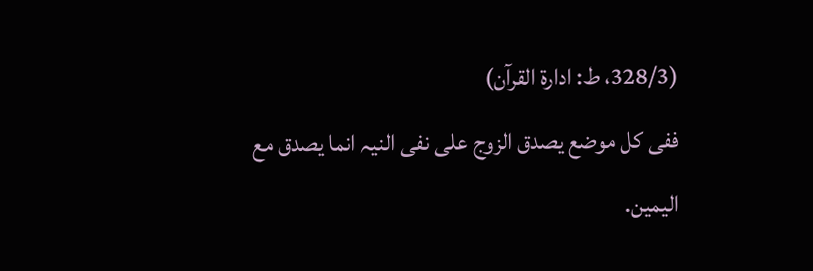(328/3، ط: ادارۃ القرآن)
ففی کل موضع یصدق الزوج علی نفی النیہ انما یصدق مع الیمین.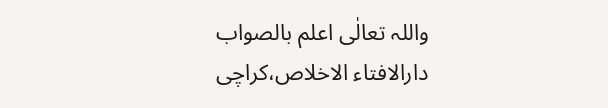واللہ تعالٰی اعلم بالصواب
دارالافتاء الاخلاص،کراچی